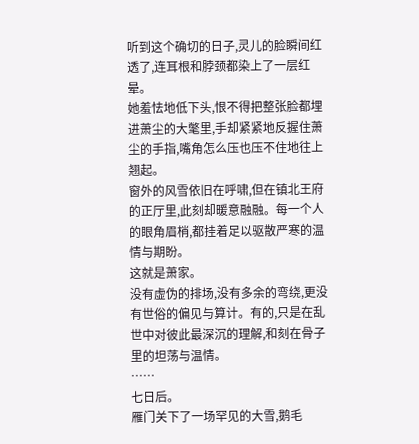听到这个确切的日子,灵儿的脸瞬间红透了,连耳根和脖颈都染上了一层红晕。
她羞怯地低下头,恨不得把整张脸都埋进萧尘的大氅里,手却紧紧地反握住萧尘的手指,嘴角怎么压也压不住地往上翘起。
窗外的风雪依旧在呼啸,但在镇北王府的正厅里,此刻却暖意融融。每一个人的眼角眉梢,都挂着足以驱散严寒的温情与期盼。
这就是萧家。
没有虚伪的排场,没有多余的弯绕,更没有世俗的偏见与算计。有的,只是在乱世中对彼此最深沉的理解,和刻在骨子里的坦荡与温情。
……
七日后。
雁门关下了一场罕见的大雪,鹅毛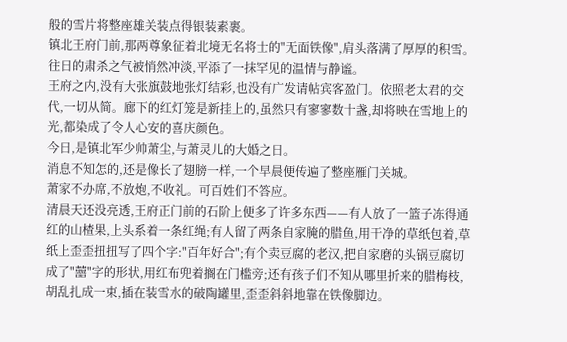般的雪片将整座雄关装点得银装素裹。
镇北王府门前,那两尊象征着北境无名将士的"无面铁像",肩头落满了厚厚的积雪。往日的肃杀之气被悄然冲淡,平添了一抹罕见的温情与静谧。
王府之内,没有大张旗鼓地张灯结彩,也没有广发请帖宾客盈门。依照老太君的交代,一切从简。廊下的红灯笼是新挂上的,虽然只有寥寥数十盏,却将映在雪地上的光,都染成了令人心安的喜庆颜色。
今日,是镇北军少帅萧尘,与萧灵儿的大婚之日。
消息不知怎的,还是像长了翅膀一样,一个早晨便传遍了整座雁门关城。
萧家不办席,不放炮,不收礼。可百姓们不答应。
清晨天还没亮透,王府正门前的石阶上便多了许多东西——有人放了一篮子冻得通红的山楂果,上头系着一条红绳;有人留了两条自家腌的腊鱼,用干净的草纸包着,草纸上歪歪扭扭写了四个字:"百年好合";有个卖豆腐的老汉,把自家磨的头锅豆腐切成了"囍"字的形状,用红布兜着搁在门槛旁;还有孩子们不知从哪里折来的腊梅枝,胡乱扎成一束,插在装雪水的破陶罐里,歪歪斜斜地靠在铁像脚边。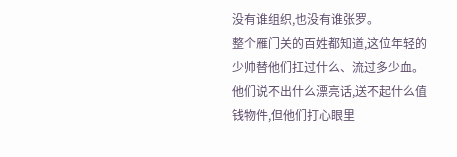没有谁组织,也没有谁张罗。
整个雁门关的百姓都知道,这位年轻的少帅替他们扛过什么、流过多少血。他们说不出什么漂亮话,送不起什么值钱物件,但他们打心眼里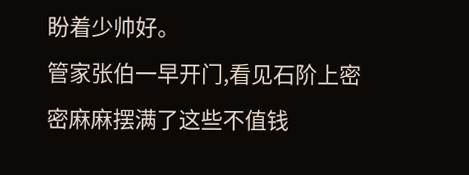盼着少帅好。
管家张伯一早开门,看见石阶上密密麻麻摆满了这些不值钱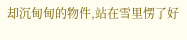却沉甸甸的物件,站在雪里愣了好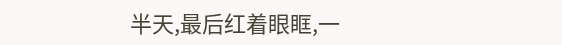半天,最后红着眼眶,一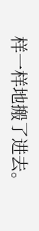样一样地搬了进去。